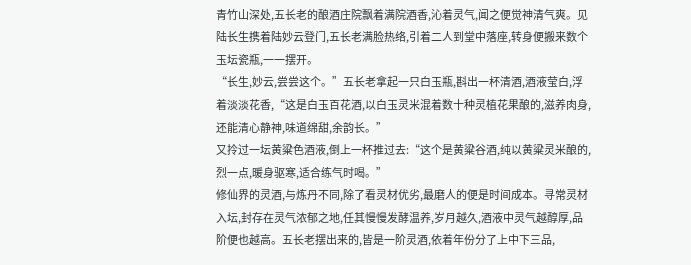青竹山深处,五长老的酿酒庄院飘着满院酒香,沁着灵气,闻之便觉神清气爽。见陆长生携着陆妙云登门,五长老满脸热络,引着二人到堂中落座,转身便搬来数个玉坛瓷瓶,一一摆开。
“长生,妙云,尝尝这个。”五长老拿起一只白玉瓶,斟出一杯清酒,酒液莹白,浮着淡淡花香,“这是白玉百花酒,以白玉灵米混着数十种灵植花果酿的,滋养肉身,还能清心静神,味道绵甜,余韵长。”
又拎过一坛黄粱色酒液,倒上一杯推过去:“这个是黄粱谷酒,纯以黄粱灵米酿的,烈一点,暖身驱寒,适合练气时喝。”
修仙界的灵酒,与炼丹不同,除了看灵材优劣,最磨人的便是时间成本。寻常灵材入坛,封存在灵气浓郁之地,任其慢慢发酵温养,岁月越久,酒液中灵气越醇厚,品阶便也越高。五长老摆出来的,皆是一阶灵酒,依着年份分了上中下三品,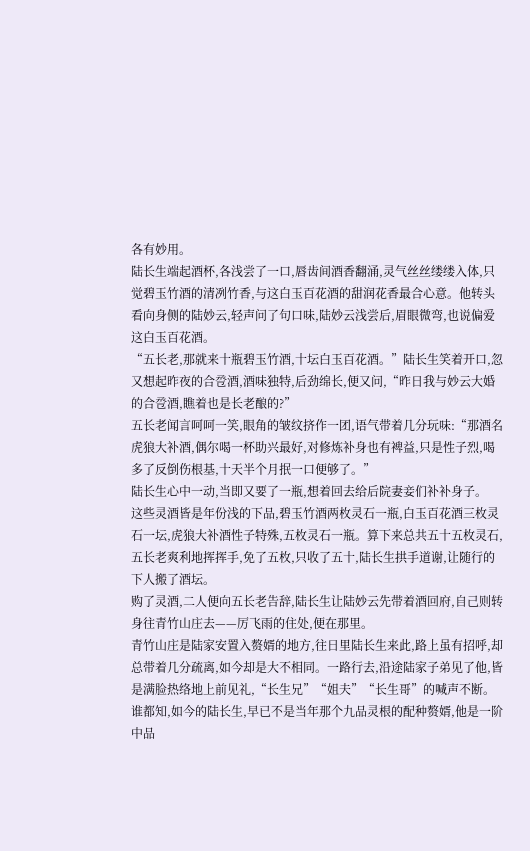各有妙用。
陆长生端起酒杯,各浅尝了一口,唇齿间酒香翻涌,灵气丝丝缕缕入体,只觉碧玉竹酒的清冽竹香,与这白玉百花酒的甜润花香最合心意。他转头看向身侧的陆妙云,轻声问了句口味,陆妙云浅尝后,眉眼微弯,也说偏爱这白玉百花酒。
“五长老,那就来十瓶碧玉竹酒,十坛白玉百花酒。”陆长生笑着开口,忽又想起昨夜的合卺酒,酒味独特,后劲绵长,便又问,“昨日我与妙云大婚的合卺酒,瞧着也是长老酿的?”
五长老闻言呵呵一笑,眼角的皱纹挤作一团,语气带着几分玩味:“那酒名虎狼大补酒,偶尔喝一杯助兴最好,对修炼补身也有裨益,只是性子烈,喝多了反倒伤根基,十天半个月抿一口便够了。”
陆长生心中一动,当即又要了一瓶,想着回去给后院妻妾们补补身子。
这些灵酒皆是年份浅的下品,碧玉竹酒两枚灵石一瓶,白玉百花酒三枚灵石一坛,虎狼大补酒性子特殊,五枚灵石一瓶。算下来总共五十五枚灵石,五长老爽利地挥挥手,免了五枚,只收了五十,陆长生拱手道谢,让随行的下人搬了酒坛。
购了灵酒,二人便向五长老告辞,陆长生让陆妙云先带着酒回府,自己则转身往青竹山庄去——厉飞雨的住处,便在那里。
青竹山庄是陆家安置入赘婿的地方,往日里陆长生来此,路上虽有招呼,却总带着几分疏离,如今却是大不相同。一路行去,沿途陆家子弟见了他,皆是满脸热络地上前见礼,“长生兄”“姐夫”“长生哥”的喊声不断。
谁都知,如今的陆长生,早已不是当年那个九品灵根的配种赘婿,他是一阶中品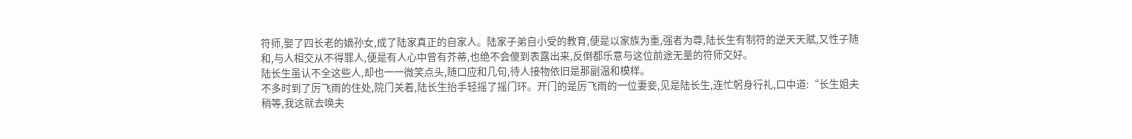符师,娶了四长老的嫡孙女,成了陆家真正的自家人。陆家子弟自小受的教育,便是以家族为重,强者为尊,陆长生有制符的逆天天赋,又性子随和,与人相交从不得罪人,便是有人心中曾有芥蒂,也绝不会傻到表露出来,反倒都乐意与这位前途无量的符师交好。
陆长生虽认不全这些人,却也一一微笑点头,随口应和几句,待人接物依旧是那副温和模样。
不多时到了厉飞雨的住处,院门关着,陆长生抬手轻摇了摇门环。开门的是厉飞雨的一位妻妾,见是陆长生,连忙躬身行礼,口中道:“长生姐夫稍等,我这就去唤夫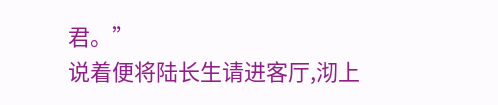君。”
说着便将陆长生请进客厅,沏上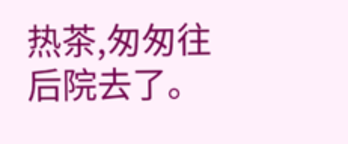热茶,匆匆往后院去了。